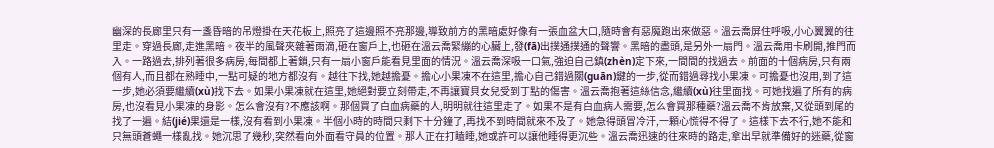幽深的長廊里只有一盞昏暗的吊燈掛在天花板上,照亮了這邊照不亮那邊,導致前方的黑暗處好像有一張血盆大口,隨時會有惡魔跑出來做惡。溫云喬屏住呼吸,小心翼翼的往里走。穿過長廊,走進黑暗。夜半的風聲夾雜著雨滴,砸在窗戶上,也砸在溫云喬緊繃的心臟上,發(fā)出撲通撲通的聲響。黑暗的盡頭,是另外一扇門。溫云喬用卡刷開,推門而入。一路過去,排列著很多病房,每間都上著鎖,只有一扇小窗戶能看見里面的情況。溫云喬深吸一口氣,強迫自己鎮(zhèn)定下來,一間間的找過去。前面的十個病房,只有兩個有人,而且都在熟睡中,一點可疑的地方都沒有。越往下找,她越擔憂。擔心小果凍不在這里,擔心自己錯過關(guān)鍵的一步,從而錯過尋找小果凍。可擔憂也沒用,到了這一步,她必須要繼續(xù)找下去。如果小果凍就在這里,她絕對要立刻帶走,不再讓寶貝女兒受到丁點的傷害。溫云喬抱著這絲信念,繼續(xù)往里面找。可她找遍了所有的病房,也沒看見小果凍的身影。怎么會沒有?不應該啊。那個買了白血病藥的人,明明就往這里走了。如果不是有白血病人需要,怎么會買那種藥?溫云喬不肯放棄,又從頭到尾的找了一遍。結(jié)果還是一樣,沒有看到小果凍。半個小時的時間只剩下十分鐘了,再找不到時間就來不及了。她急得頭冒冷汗,一顆心慌得不得了。這樣下去不行,她不能和只無頭蒼蠅一樣亂找。她沉思了幾秒,突然看向外面看守員的位置。那人正在打瞌睡,她或許可以讓他睡得更沉些。溫云喬迅速的往來時的路走,拿出早就準備好的迷藥,從窗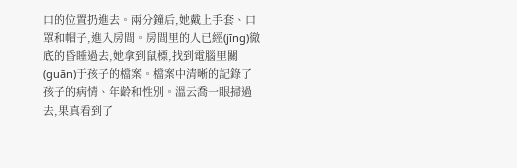口的位置扔進去。兩分鐘后,她戴上手套、口罩和帽子,進入房間。房間里的人已經(jīng)徹底的昏睡過去,她拿到鼠標,找到電腦里關(guān)于孩子的檔案。檔案中清晰的記錄了孩子的病情、年齡和性別。溫云喬一眼掃過去,果真看到了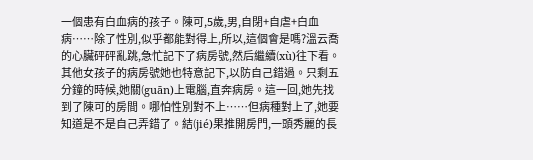一個患有白血病的孩子。陳可,5歲,男,自閉+自虐+白血病……除了性別,似乎都能對得上,所以,這個會是嗎?溫云喬的心臟砰砰亂跳,急忙記下了病房號,然后繼續(xù)往下看。其他女孩子的病房號她也特意記下,以防自己錯過。只剩五分鐘的時候,她關(guān)上電腦,直奔病房。這一回,她先找到了陳可的房間。哪怕性別對不上……但病種對上了,她要知道是不是自己弄錯了。結(jié)果推開房門,一頭秀麗的長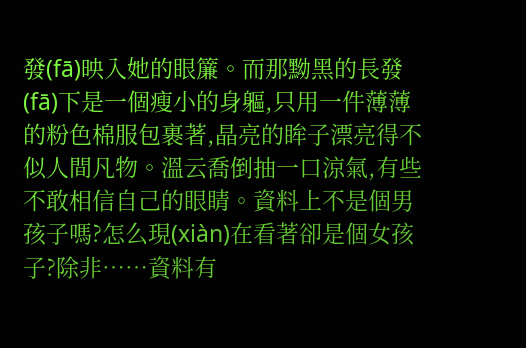發(fā)映入她的眼簾。而那黝黑的長發(fā)下是一個瘦小的身軀,只用一件薄薄的粉色棉服包裹著,晶亮的眸子漂亮得不似人間凡物。溫云喬倒抽一口涼氣,有些不敢相信自己的眼睛。資料上不是個男孩子嗎?怎么現(xiàn)在看著卻是個女孩子?除非……資料有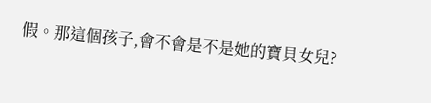假。那這個孩子,會不會是不是她的寶貝女兒?